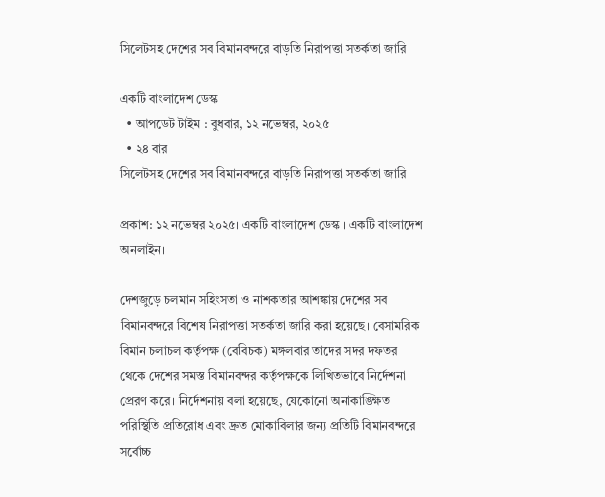সিলেটসহ দেশের সব বিমানবন্দরে বাড়তি নিরাপত্তা সতর্কতা জারি

একটি বাংলাদেশ ডেস্ক
  • আপডেট টাইম : বুধবার, ১২ নভেম্বর, ২০২৫
  • ২৪ বার
সিলেটসহ দেশের সব বিমানবন্দরে বাড়তি নিরাপত্তা সতর্কতা জারি

প্রকাশ: ১২ নভেম্বর ২০২৫। একটি বাংলাদেশ ডেস্ক । একটি বাংলাদেশ অনলাইন।

দেশজুড়ে চলমান সহিংসতা ও নাশকতার আশঙ্কায় দেশের সব বিমানবন্দরে বিশেষ নিরাপত্তা সতর্কতা জারি করা হয়েছে। বেসামরিক বিমান চলাচল কর্তৃপক্ষ (বেবিচক) মঙ্গলবার তাদের সদর দফতর থেকে দেশের সমস্ত বিমানবন্দর কর্তৃপক্ষকে লিখিতভাবে নির্দেশনা প্রেরণ করে। নির্দেশনায় বলা হয়েছে, যেকোনো অনাকাঙ্ক্ষিত পরিস্থিতি প্রতিরোধ এবং দ্রুত মোকাবিলার জন্য প্রতিটি বিমানবন্দরে সর্বোচ্চ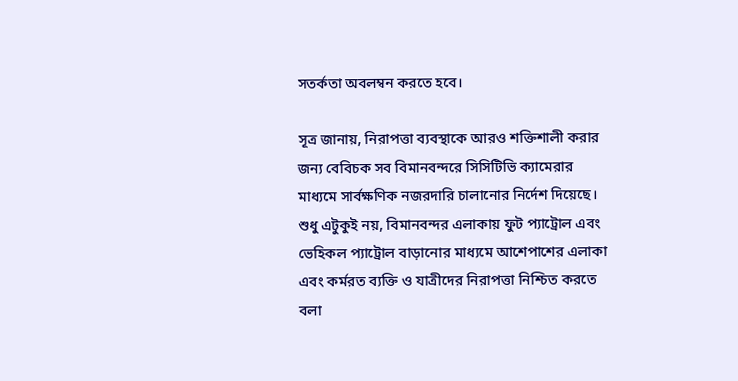সতর্কতা অবলম্বন করতে হবে।

সূত্র জানায়, নিরাপত্তা ব্যবস্থাকে আরও শক্তিশালী করার জন্য বেবিচক সব বিমানবন্দরে সিসিটিভি ক্যামেরার মাধ্যমে সার্বক্ষণিক নজরদারি চালানোর নির্দেশ দিয়েছে। শুধু এটুকুই নয়, বিমানবন্দর এলাকায় ফুট প্যাট্রোল এবং ভেহিকল প্যাট্রোল বাড়ানোর মাধ্যমে আশেপাশের এলাকা এবং কর্মরত ব্যক্তি ও যাত্রীদের নিরাপত্তা নিশ্চিত করতে বলা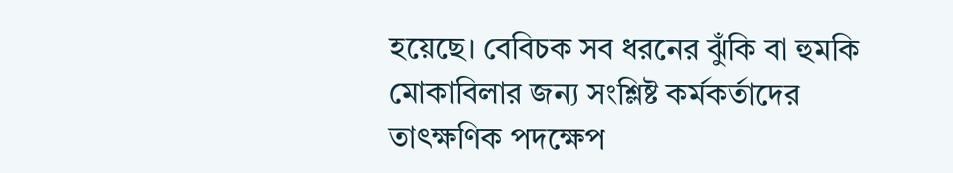হয়েছে। বেবিচক সব ধরনের ঝুঁকি বা হুমকি মোকাবিলার জন্য সংশ্লিষ্ট কর্মকর্তাদের তাৎক্ষণিক পদক্ষেপ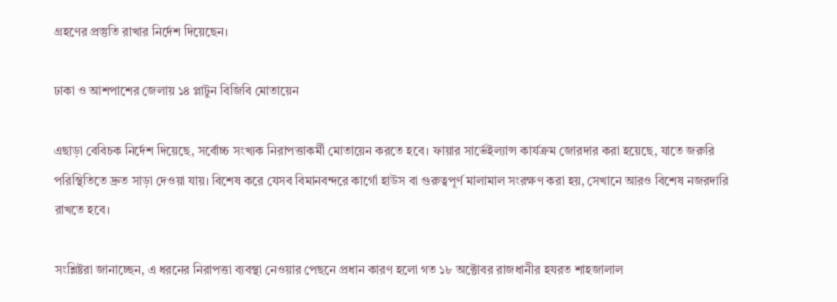গ্রহণের প্রস্তুতি রাখার নির্দেশ দিয়েছেন।

ঢাকা ও আশপাশের জেলায় ১৪ প্লাটুন বিজিবি মোতায়েন

এছাড়া বেবিচক নির্দেশ দিয়েছে, সর্বোচ্চ সংখ্যক নিরাপত্তাকর্মী মোতায়েন করতে হবে। ফায়ার সার্ভেইল্যান্স কার্যক্রম জোরদার করা হয়েছে, যাতে জরুরি পরিস্থিতিতে দ্রুত সাড়া দেওয়া যায়। বিশেষ করে যেসব বিমানবন্দরে কার্গো হাউস বা গুরুত্বপূর্ণ মালামাল সংরক্ষণ করা হয়, সেখানে আরও বিশেষ নজরদারি রাখতে হবে।

সংশ্লিষ্টরা জানাচ্ছেন, এ ধরনের নিরাপত্তা ব্যবস্থা নেওয়ার পেছনে প্রধান কারণ হলো গত ১৮ অক্টোবর রাজধানীর হযরত শাহজালাল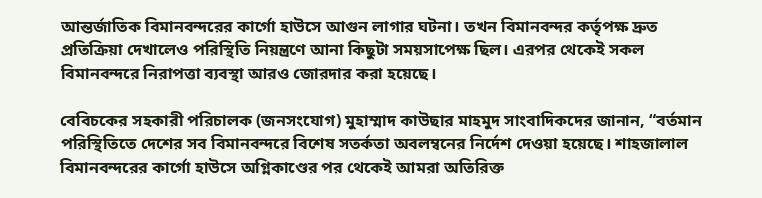আন্তর্জাতিক বিমানবন্দরের কার্গো হাউসে আগুন লাগার ঘটনা। তখন বিমানবন্দর কর্তৃপক্ষ দ্রুত প্রতিক্রিয়া দেখালেও পরিস্থিতি নিয়ন্ত্রণে আনা কিছুটা সময়সাপেক্ষ ছিল। এরপর থেকেই সকল বিমানবন্দরে নিরাপত্তা ব্যবস্থা আরও জোরদার করা হয়েছে।

বেবিচকের সহকারী পরিচালক (জনসংযোগ) মুহাম্মাদ কাউছার মাহমুদ সাংবাদিকদের জানান, “বর্তমান পরিস্থিতিতে দেশের সব বিমানবন্দরে বিশেষ সতর্কতা অবলম্বনের নির্দেশ দেওয়া হয়েছে। শাহজালাল বিমানবন্দরের কার্গো হাউসে অগ্নিকাণ্ডের পর থেকেই আমরা অতিরিক্ত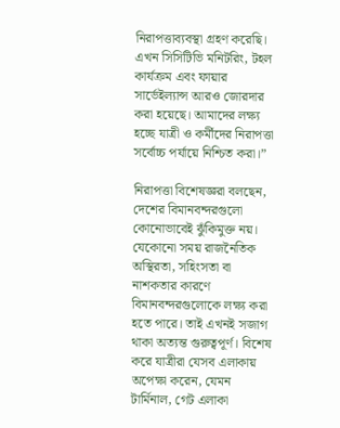নিরাপত্তাব্যবস্থা গ্রহণ করেছি। এখন সিসিটিভি মনিটরিং, টহল কার্যক্রম এবং ফায়ার সার্ভেইল্যান্স আরও জোরদার করা হয়েছে। আমাদের লক্ষ্য হচ্ছে যাত্রী ও কর্মীদের নিরাপত্তা সর্বোচ্চ পর্যায়ে নিশ্চিত করা।”

নিরাপত্তা বিশেষজ্ঞরা বলছেন, দেশের বিমানবন্দরগুলো কোনোভাবেই ঝুঁকিমুক্ত নয়। যেকোনো সময় রাজনৈতিক অস্থিরতা, সহিংসতা বা নাশকতার কারণে বিমানবন্দরগুলোকে লক্ষ্য করা হতে পারে। তাই এখনই সজাগ থাকা অত্যন্ত গুরুত্বপূর্ণ। বিশেষ করে যাত্রীরা যেসব এলাকায় অপেক্ষা করেন, যেমন টার্মিনাল, গেট এলাকা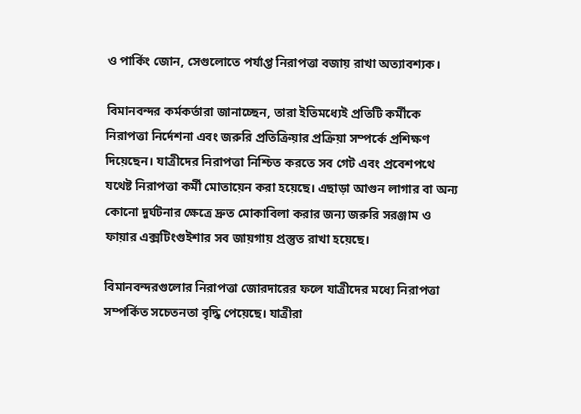ও পার্কিং জোন, সেগুলোতে পর্যাপ্ত নিরাপত্তা বজায় রাখা অত্যাবশ্যক।

বিমানবন্দর কর্মকর্তারা জানাচ্ছেন, তারা ইতিমধ্যেই প্রতিটি কর্মীকে নিরাপত্তা নির্দেশনা এবং জরুরি প্রতিক্রিয়ার প্রক্রিয়া সম্পর্কে প্রশিক্ষণ দিয়েছেন। যাত্রীদের নিরাপত্তা নিশ্চিত করতে সব গেট এবং প্রবেশপথে যথেষ্ট নিরাপত্তা কর্মী মোতায়েন করা হয়েছে। এছাড়া আগুন লাগার বা অন্য কোনো দুর্ঘটনার ক্ষেত্রে দ্রুত মোকাবিলা করার জন্য জরুরি সরঞ্জাম ও ফায়ার এক্সটিংগুইশার সব জায়গায় প্রস্তুত রাখা হয়েছে।

বিমানবন্দরগুলোর নিরাপত্তা জোরদারের ফলে যাত্রীদের মধ্যে নিরাপত্তা সম্পর্কিত সচেতনতা বৃদ্ধি পেয়েছে। যাত্রীরা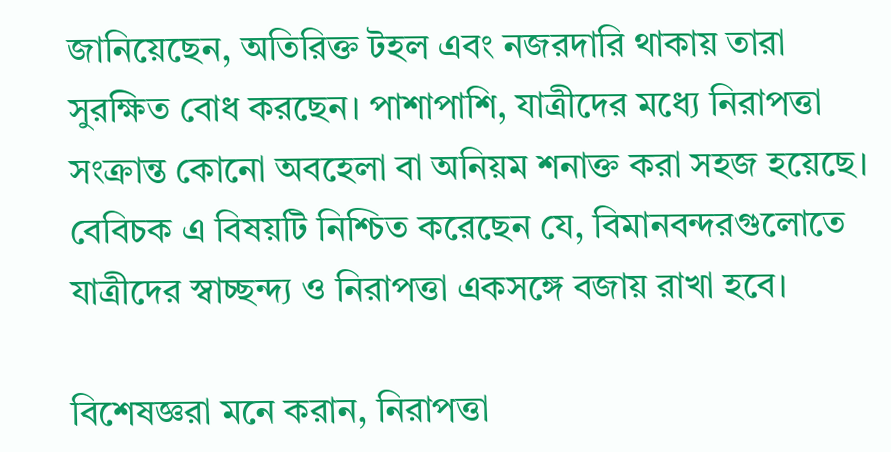জানিয়েছেন, অতিরিক্ত টহল এবং নজরদারি থাকায় তারা সুরক্ষিত বোধ করছেন। পাশাপাশি, যাত্রীদের মধ্যে নিরাপত্তা সংক্রান্ত কোনো অবহেলা বা অনিয়ম শনাক্ত করা সহজ হয়েছে। বেবিচক এ বিষয়টি নিশ্চিত করেছেন যে, বিমানবন্দরগুলোতে যাত্রীদের স্বাচ্ছন্দ্য ও নিরাপত্তা একসঙ্গে বজায় রাখা হবে।

বিশেষজ্ঞরা মনে করান, নিরাপত্তা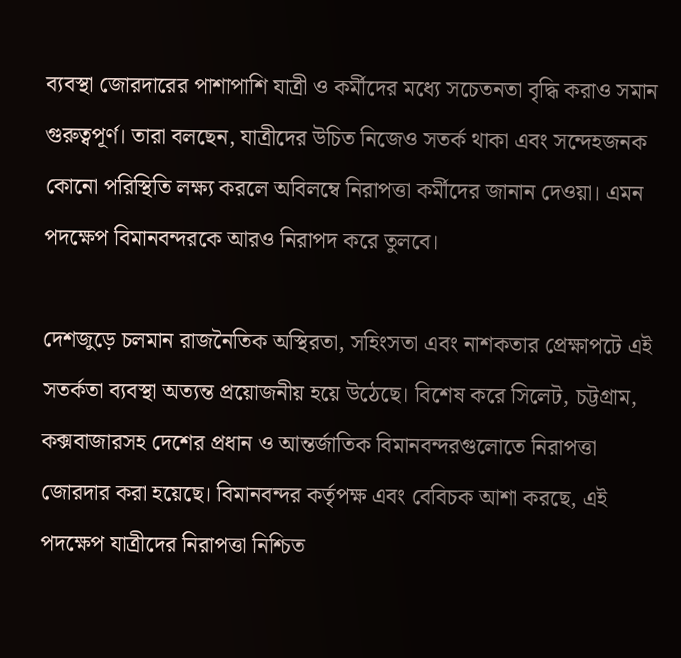ব্যবস্থা জোরদারের পাশাপাশি যাত্রী ও কর্মীদের মধ্যে সচেতনতা বৃদ্ধি করাও সমান গুরুত্বপূর্ণ। তারা বলছেন, যাত্রীদের উচিত নিজেও সতর্ক থাকা এবং সন্দেহজনক কোনো পরিস্থিতি লক্ষ্য করলে অবিলম্বে নিরাপত্তা কর্মীদের জানান দেওয়া। এমন পদক্ষেপ বিমানবন্দরকে আরও নিরাপদ করে তুলবে।

দেশজুড়ে চলমান রাজনৈতিক অস্থিরতা, সহিংসতা এবং নাশকতার প্রেক্ষাপটে এই সতর্কতা ব্যবস্থা অত্যন্ত প্রয়োজনীয় হয়ে উঠেছে। বিশেষ করে সিলেট, চট্টগ্রাম, কক্সবাজারসহ দেশের প্রধান ও আন্তর্জাতিক বিমানবন্দরগুলোতে নিরাপত্তা জোরদার করা হয়েছে। বিমানবন্দর কর্তৃপক্ষ এবং বেবিচক আশা করছে, এই পদক্ষেপ যাত্রীদের নিরাপত্তা নিশ্চিত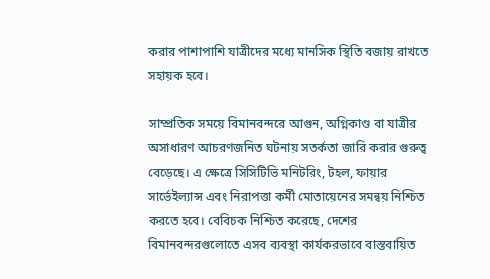করার পাশাপাশি যাত্রীদের মধ্যে মানসিক স্থিতি বজায় রাখতে সহায়ক হবে।

সাম্প্রতিক সময়ে বিমানবন্দরে আগুন, অগ্নিকাণ্ড বা যাত্রীর অসাধারণ আচরণজনিত ঘটনায় সতর্কতা জারি করার গুরুত্ব বেড়েছে। এ ক্ষেত্রে সিসিটিভি মনিটরিং, টহল, ফায়ার সার্ভেইল্যান্স এবং নিরাপত্তা কর্মী মোতায়েনের সমন্বয় নিশ্চিত করতে হবে। বেবিচক নিশ্চিত করেছে, দেশের বিমানবন্দরগুলোতে এসব ব্যবস্থা কার্যকরভাবে বাস্তবায়িত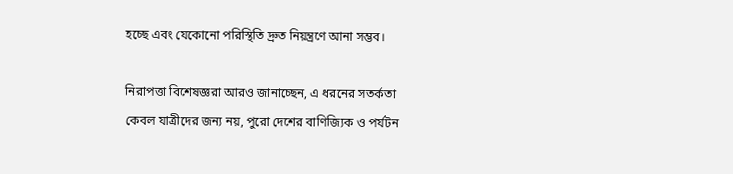হচ্ছে এবং যেকোনো পরিস্থিতি দ্রুত নিয়ন্ত্রণে আনা সম্ভব।

নিরাপত্তা বিশেষজ্ঞরা আরও জানাচ্ছেন, এ ধরনের সতর্কতা কেবল যাত্রীদের জন্য নয়, পুরো দেশের বাণিজ্যিক ও পর্যটন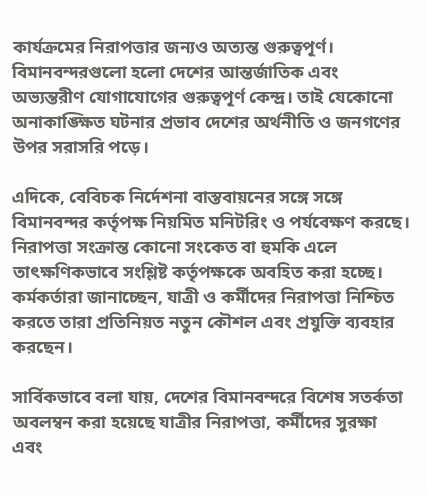কার্যক্রমের নিরাপত্তার জন্যও অত্যন্ত গুরুত্বপূর্ণ। বিমানবন্দরগুলো হলো দেশের আন্তর্জাতিক এবং অভ্যন্তরীণ যোগাযোগের গুরুত্বপূর্ণ কেন্দ্র। তাই যেকোনো অনাকাঙ্ক্ষিত ঘটনার প্রভাব দেশের অর্থনীতি ও জনগণের উপর সরাসরি পড়ে।

এদিকে, বেবিচক নির্দেশনা বাস্তবায়নের সঙ্গে সঙ্গে বিমানবন্দর কর্তৃপক্ষ নিয়মিত মনিটরিং ও পর্যবেক্ষণ করছে। নিরাপত্তা সংক্রান্ত কোনো সংকেত বা হুমকি এলে তাৎক্ষণিকভাবে সংশ্লিষ্ট কর্তৃপক্ষকে অবহিত করা হচ্ছে। কর্মকর্তারা জানাচ্ছেন, যাত্রী ও কর্মীদের নিরাপত্তা নিশ্চিত করতে তারা প্রতিনিয়ত নতুন কৌশল এবং প্রযুক্তি ব্যবহার করছেন।

সার্বিকভাবে বলা যায়, দেশের বিমানবন্দরে বিশেষ সতর্কতা অবলম্বন করা হয়েছে যাত্রীর নিরাপত্তা, কর্মীদের সুরক্ষা এবং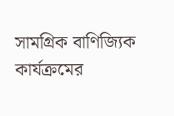সামগ্রিক বাণিজ্যিক কার্যক্রমের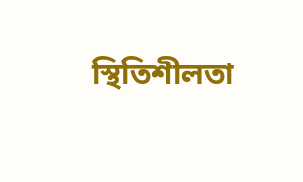স্থিতিশীলতা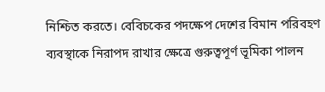নিশ্চিত করতে। বেবিচকের পদক্ষেপ দেশের বিমান পরিবহণ ব্যবস্থাকে নিরাপদ রাখার ক্ষেত্রে গুরুত্বপূর্ণ ভূমিকা পালন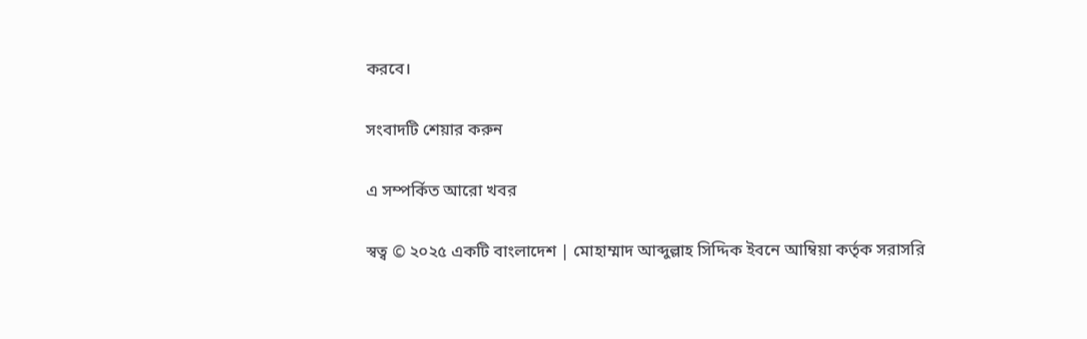করবে।

সংবাদটি শেয়ার করুন

এ সম্পর্কিত আরো খবর

স্বত্ব © ২০২৫ একটি বাংলাদেশ | মোহাম্মাদ আব্দুল্লাহ সিদ্দিক ইবনে আম্বিয়া কর্তৃক সরাসরি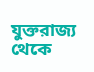যুক্তরাজ্য থেকে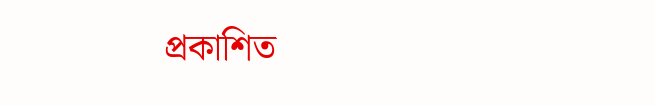প্রকাশিত